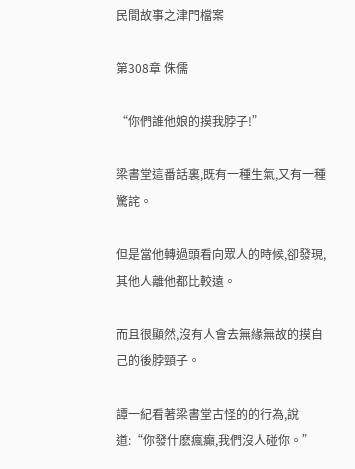民間故事之津門檔案

第308章 侏儒

“你們誰他娘的摸我脖子!”

梁書堂這番話裏,既有一種生氣,又有一種驚詫。

但是當他轉過頭看向眾人的時候,卻發現,其他人離他都比較遠。

而且很顯然,沒有人會去無緣無故的摸自己的後脖頸子。

譚一紀看著梁書堂古怪的的行為,說道:“你發什麽瘋癲,我們沒人碰你。”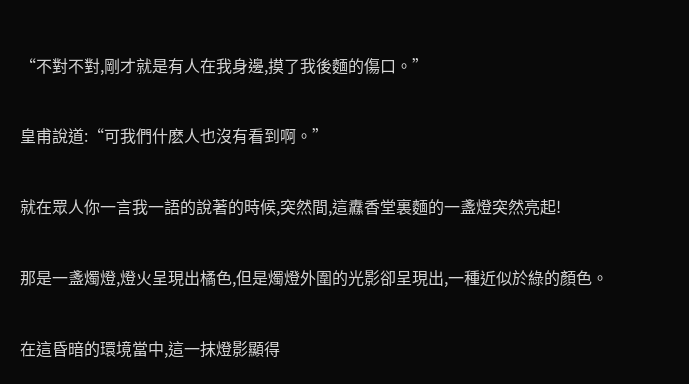“不對不對,剛才就是有人在我身邊,摸了我後麵的傷口。”

皇甫說道:“可我們什麽人也沒有看到啊。”

就在眾人你一言我一語的說著的時候,突然間,這纛香堂裏麵的一盞燈突然亮起!

那是一盞燭燈,燈火呈現出橘色,但是燭燈外圍的光影卻呈現出,一種近似於綠的顏色。

在這昏暗的環境當中,這一抹燈影顯得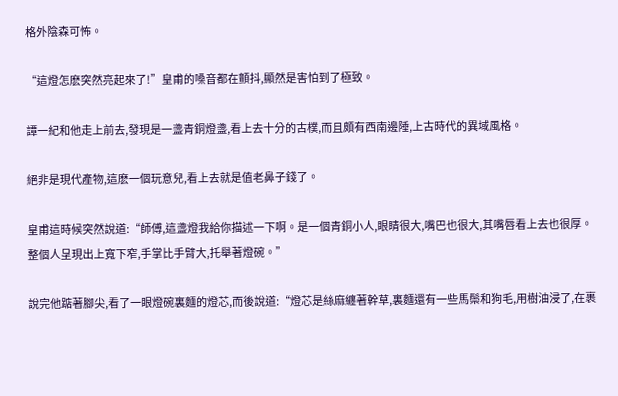格外陰森可怖。

“這燈怎麽突然亮起來了!”皇甫的嗓音都在顫抖,顯然是害怕到了極致。

譚一紀和他走上前去,發現是一盞青銅燈盞,看上去十分的古樸,而且頗有西南邊陲,上古時代的異域風格。

絕非是現代產物,這麽一個玩意兒,看上去就是值老鼻子錢了。

皇甫這時候突然說道:“師傅,這盞燈我給你描述一下啊。是一個青銅小人,眼睛很大,嘴巴也很大,其嘴唇看上去也很厚。整個人呈現出上寬下窄,手掌比手臂大,托舉著燈碗。”

說完他踮著腳尖,看了一眼燈碗裏麵的燈芯,而後說道:“燈芯是絲麻纏著幹草,裏麵還有一些馬鬃和狗毛,用樹油浸了,在裹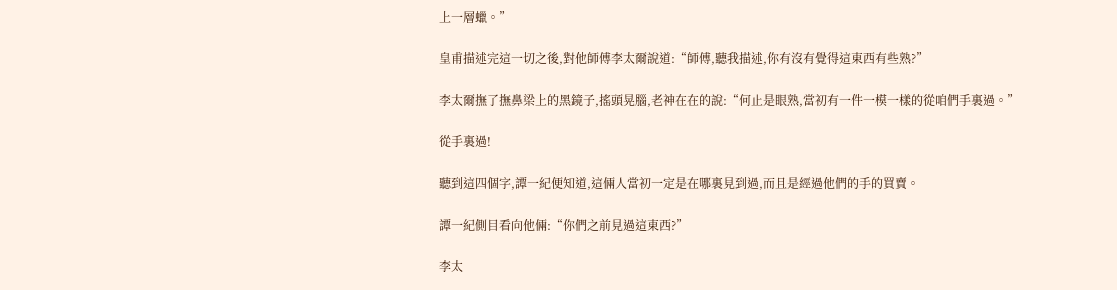上一層蠟。”

皇甫描述完這一切之後,對他師傅李太爾說道:“師傅,聽我描述,你有沒有覺得這東西有些熟?”

李太爾撫了撫鼻梁上的黑鏡子,搖頭晃腦,老神在在的說:“何止是眼熟,當初有一件一模一樣的從咱們手裏過。”

從手裏過!

聽到這四個字,譚一紀便知道,這倆人當初一定是在哪裏見到過,而且是經過他們的手的買賣。

譚一紀側目看向他倆:“你們之前見過這東西?”

李太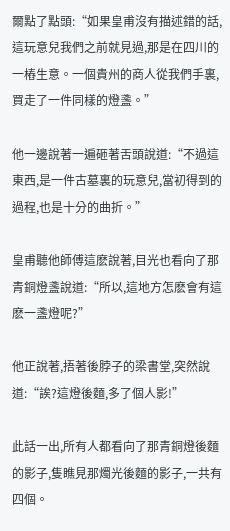爾點了點頭:“如果皇甫沒有描述錯的話,這玩意兒我們之前就見過,那是在四川的一樁生意。一個貴州的商人從我們手裏,買走了一件同樣的燈盞。”

他一邊說著一遍砸著舌頭說道:“不過這東西,是一件古墓裏的玩意兒,當初得到的過程,也是十分的曲折。”

皇甫聽他師傅這麽說著,目光也看向了那青銅燈盞說道:“所以,這地方怎麽會有這麽一盞燈呢?”

他正說著,捂著後脖子的梁書堂,突然說道:“誒?這燈後麵,多了個人影!”

此話一出,所有人都看向了那青銅燈後麵的影子,隻瞧見那燭光後麵的影子,一共有四個。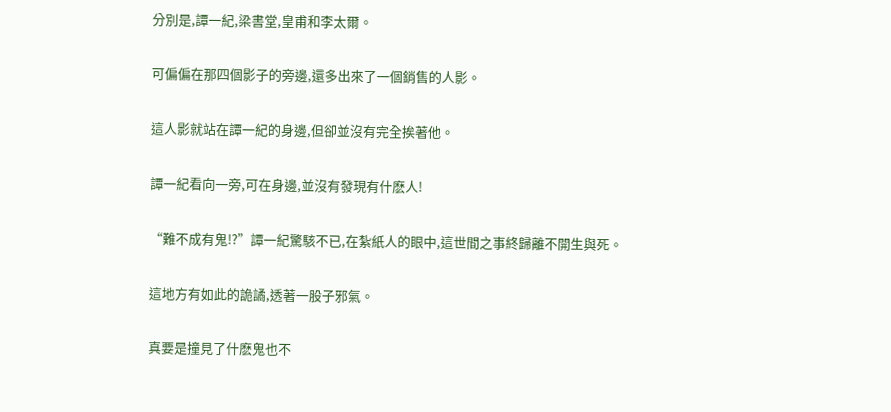分別是,譚一紀,梁書堂,皇甫和李太爾。

可偏偏在那四個影子的旁邊,還多出來了一個銷售的人影。

這人影就站在譚一紀的身邊,但卻並沒有完全挨著他。

譚一紀看向一旁,可在身邊,並沒有發現有什麽人!

“難不成有鬼!?”譚一紀驚駭不已,在紮紙人的眼中,這世間之事終歸離不開生與死。

這地方有如此的詭譎,透著一股子邪氣。

真要是撞見了什麽鬼也不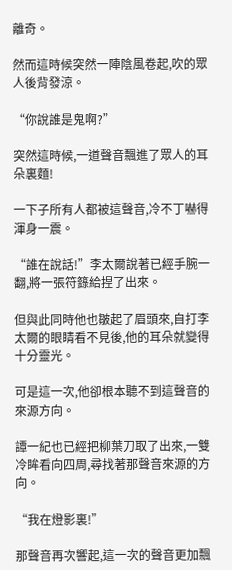離奇。

然而這時候突然一陣陰風卷起,吹的眾人後背發涼。

“你說誰是鬼啊?”

突然這時候,一道聲音飄進了眾人的耳朵裏麵!

一下子所有人都被這聲音,冷不丁嚇得渾身一震。

“誰在說話!”李太爾說著已經手腕一翻,將一張符籙給捏了出來。

但與此同時他也皺起了眉頭來,自打李太爾的眼睛看不見後,他的耳朵就變得十分靈光。

可是這一次,他卻根本聽不到這聲音的來源方向。

譚一紀也已經把柳葉刀取了出來,一雙冷眸看向四周,尋找著那聲音來源的方向。

“我在燈影裏!”

那聲音再次響起,這一次的聲音更加飄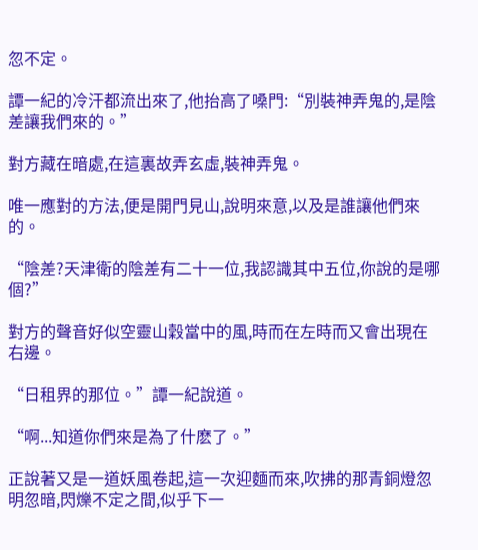忽不定。

譚一紀的冷汗都流出來了,他抬高了嗓門:“別裝神弄鬼的,是陰差讓我們來的。”

對方藏在暗處,在這裏故弄玄虛,裝神弄鬼。

唯一應對的方法,便是開門見山,說明來意,以及是誰讓他們來的。

“陰差?天津衛的陰差有二十一位,我認識其中五位,你說的是哪個?”

對方的聲音好似空靈山穀當中的風,時而在左時而又會出現在右邊。

“日租界的那位。”譚一紀說道。

“啊...知道你們來是為了什麽了。”

正說著又是一道妖風卷起,這一次迎麵而來,吹拂的那青銅燈忽明忽暗,閃爍不定之間,似乎下一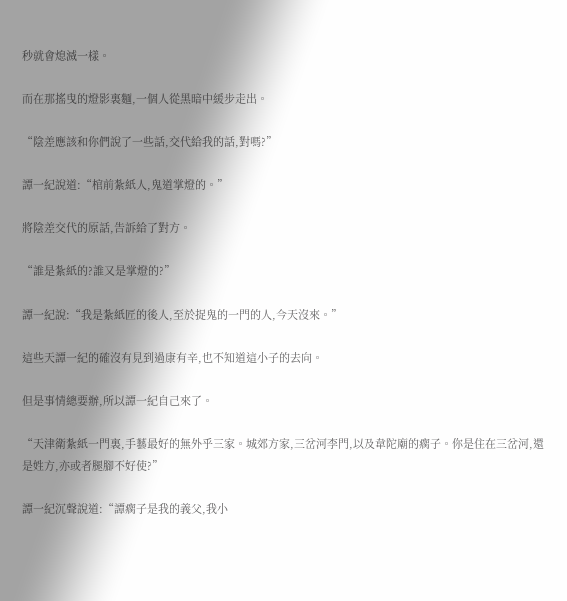秒就會熄滅一樣。

而在那搖曳的燈影裏麵,一個人從黑暗中緩步走出。

“陰差應該和你們說了一些話,交代給我的話,對嗎?”

譚一紀說道:“棺前紮紙人,鬼道掌燈的。”

將陰差交代的原話,告訴給了對方。

“誰是紮紙的?誰又是掌燈的?”

譚一紀說:“我是紮紙匠的後人,至於捉鬼的一門的人,今天沒來。”

這些天譚一紀的確沒有見到過康有辛,也不知道這小子的去向。

但是事情總要辦,所以譚一紀自己來了。

“天津衛紮紙一門裏,手藝最好的無外乎三家。城郊方家,三岔河李門,以及韋陀廟的瘸子。你是住在三岔河,還是姓方,亦或者腿腳不好使?”

譚一紀沉聲說道:“譚瘸子是我的義父,我小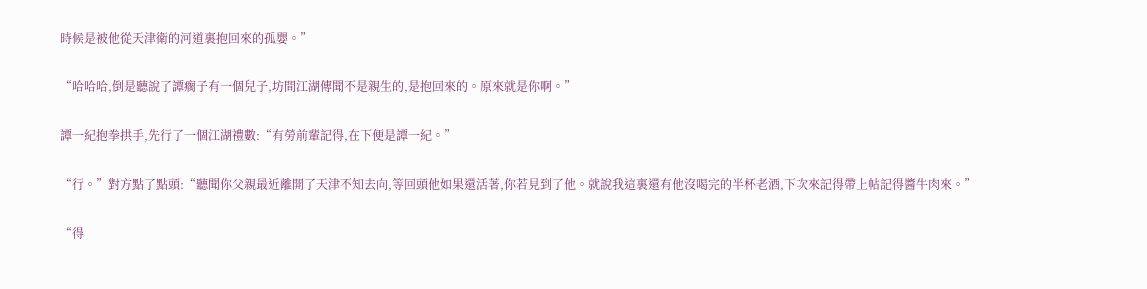時候是被他從天津衛的河道裏抱回來的孤嬰。”

“哈哈哈,倒是聽說了譚瘸子有一個兒子,坊間江湖傳聞不是親生的,是抱回來的。原來就是你啊。”

譚一紀抱拳拱手,先行了一個江湖禮數:“有勞前輩記得,在下便是譚一紀。”

“行。”對方點了點頭:“聽聞你父親最近離開了天津不知去向,等回頭他如果還活著,你若見到了他。就說我這裏還有他沒喝完的半杯老酒,下次來記得帶上帖記得醬牛肉來。”

“得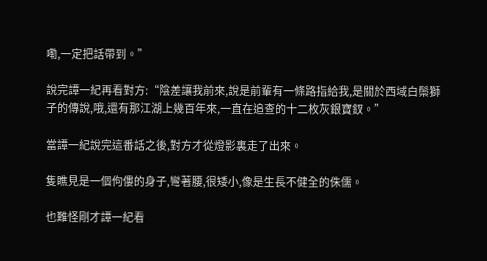嘞,一定把話帶到。”

說完譚一紀再看對方:“陰差讓我前來,說是前輩有一條路指給我,是關於西域白鬃獅子的傳說,哦,還有那江湖上幾百年來,一直在追查的十二枚灰銀寶釵。”

當譚一紀說完這番話之後,對方才從燈影裏走了出來。

隻瞧見是一個佝僂的身子,彎著腰,很矮小,像是生長不健全的侏儒。

也難怪剛才譚一紀看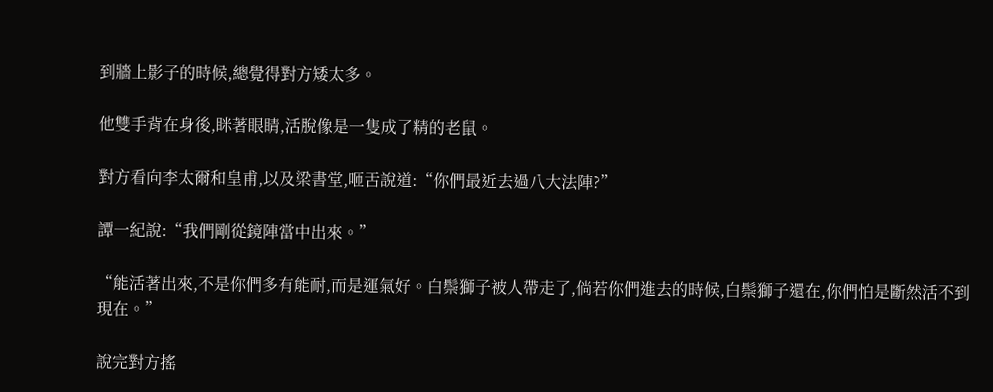到牆上影子的時候,總覺得對方矮太多。

他雙手背在身後,眯著眼睛,活脫像是一隻成了精的老鼠。

對方看向李太爾和皇甫,以及梁書堂,咂舌說道:“你們最近去過八大法陣?”

譚一紀說:“我們剛從鏡陣當中出來。”

“能活著出來,不是你們多有能耐,而是運氣好。白鬃獅子被人帶走了,倘若你們進去的時候,白鬃獅子還在,你們怕是斷然活不到現在。”

說完對方搖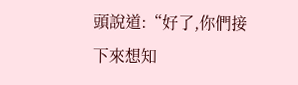頭說道:“好了,你們接下來想知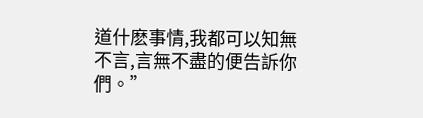道什麽事情,我都可以知無不言,言無不盡的便告訴你們。”